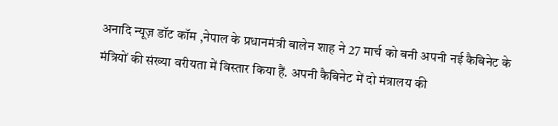अनादि न्यूज़ डॉट कॉम ,नेपाल के प्रधानमंत्री बालेन शाह ने 27 मार्च को बनी अपनी नई कैबिनेट के मंत्रियों की संख्या वरीयता में विस्तार किया हैं. अपनी कैबिनेट में दो मंत्रालय की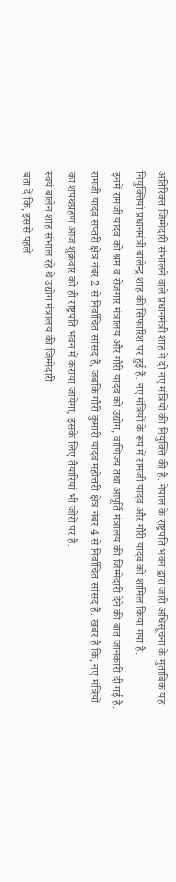अतिरिक्त जिम्मेदारी संभालने वाले प्रधानमंत्री शाह ने दो नए मंत्रियों की नियुक्ति की है. नेपाल के राष्ट्रपति भवन द्वारा जारी अधिसूचना के मुताबिक यह नियुक्तियां प्रधानमंत्री बालेन्द्र शाह की सिफारिश पर हुई हैं. नए मंत्रियों के रूप में रामजी यादव और गौरी यादव को शामिल किया गया है.
इनमें रामजी यादव को श्रम व रोजगार मंत्रालय और गौरी यादव को उद्योग, वाणिज्य तथा आपूर्ति मंत्रालय की जिम्मेदारी देने की बात जानकारी दी गई है. रामजी यादव सप्तरी क्षेत्र नंबर 2 से निर्वाचित सांसद हैं, जबकि गौरी कुमारी यादव महोत्तरी क्षेत्र नंबर 4 से निर्वाचित सांसद हैं. खबर है कि, नए मंत्रियों का शपथग्रहण आज शुक्रवार को ही राष्ट्रपति भवन में कराया जायेगा, इसके लिए तैयारियां भी जोरों पर है.
स्वयं बालेन शाह संभाल रहे थे उद्योग मंत्रालय की जिम्मेदारी
बता दें कि, इससे पहले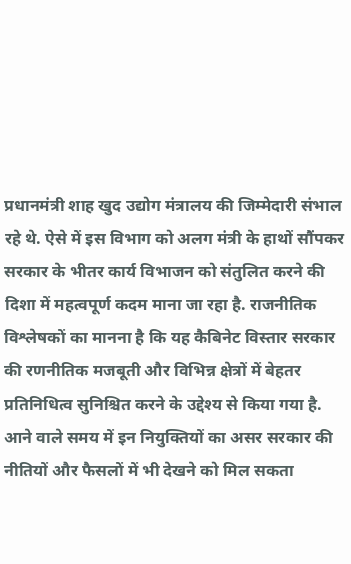प्रधानमंत्री शाह खुद उद्योग मंत्रालय की जिम्मेदारी संभाल रहे थे. ऐसे में इस विभाग को अलग मंत्री के हाथों सौंपकर सरकार के भीतर कार्य विभाजन को संतुलित करने की दिशा में महत्वपूर्ण कदम माना जा रहा है. राजनीतिक विश्लेषकों का मानना है कि यह कैबिनेट विस्तार सरकार की रणनीतिक मजबूती और विभिन्न क्षेत्रों में बेहतर प्रतिनिधित्व सुनिश्चित करने के उद्देश्य से किया गया है.
आने वाले समय में इन नियुक्तियों का असर सरकार की नीतियों और फैसलों में भी देखने को मिल सकता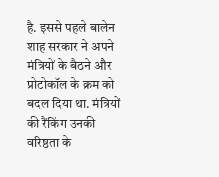है. इससे पहले बालेन शाह सरकार ने अपने मंत्रियों के बैठने और प्रोटोकॉल के क्रम को बदल दिया था. मंत्रियों की रैंकिंग उनकी वरिष्ठता के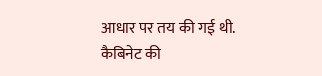आधार पर तय की गई थी.
कैबिनेट की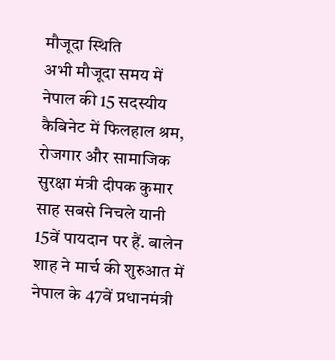मौजूदा स्थिति
अभी मौजूदा समय में नेपाल की 15 सदस्यीय कैबिनेट में फिलहाल श्रम, रोजगार और सामाजिक सुरक्षा मंत्री दीपक कुमार साह सबसे निचले यानी 15वें पायदान पर हैं. बालेन शाह ने मार्च की शुरुआत में नेपाल के 47वें प्रधानमंत्री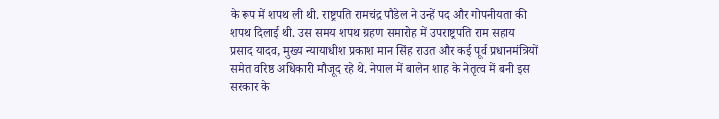के रूप में शपथ ली थी. राष्ट्रपति रामचंद्र पौडेल ने उन्हें पद और गोपनीयता की शपथ दिलाई थी. उस समय शपथ ग्रहण समारोह में उपराष्ट्रपति राम सहाय प्रसाद यादव, मुख्य न्यायाधीश प्रकाश मान सिंह राउत और कई पूर्व प्रधानमंत्रियों समेत वरिष्ठ अधिकारी मौजूद रहे थे. नेपाल में बालेन शाह के नेतृत्व में बनी इस सरकार के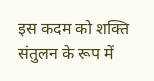इस कदम को शक्ति संतुलन के रूप में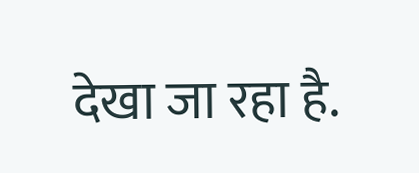देखा जा रहा है.